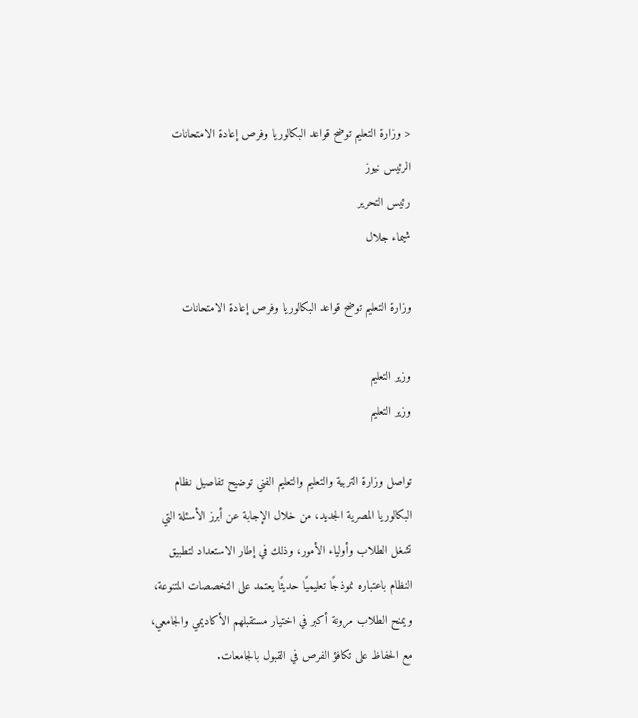< وزارة التعليم توضح قواعد البكالوريا وفرص إعادة الامتحانات
الرئيس نيوز
رئيس التحرير
شيماء جلال

وزارة التعليم توضح قواعد البكالوريا وفرص إعادة الامتحانات

وزير التعليم
وزير التعليم

تواصل وزارة التربية والتعليم والتعليم الفني توضيح تفاصيل نظام البكالوريا المصرية الجديد، من خلال الإجابة عن أبرز الأسئلة التي تشغل الطلاب وأولياء الأمور، وذلك في إطار الاستعداد لتطبيق النظام باعتباره نموذجًا تعليميًا حديثًا يعتمد على التخصصات المتنوعة، ويمنح الطلاب مرونة أكبر في اختيار مستقبلهم الأكاديمي والجامعي، مع الحفاظ على تكافؤ الفرص في القبول بالجامعات.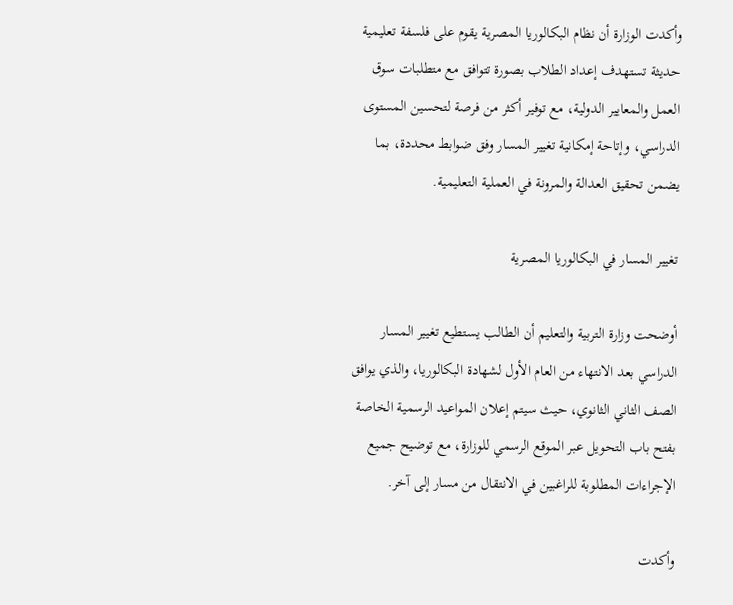وأكدت الوزارة أن نظام البكالوريا المصرية يقوم على فلسفة تعليمية حديثة تستهدف إعداد الطلاب بصورة تتوافق مع متطلبات سوق العمل والمعايير الدولية، مع توفير أكثر من فرصة لتحسين المستوى الدراسي، وإتاحة إمكانية تغيير المسار وفق ضوابط محددة، بما يضمن تحقيق العدالة والمرونة في العملية التعليمية.

تغيير المسار في البكالوريا المصرية

أوضحت وزارة التربية والتعليم أن الطالب يستطيع تغيير المسار الدراسي بعد الانتهاء من العام الأول لشهادة البكالوريا، والذي يوافق الصف الثاني الثانوي، حيث سيتم إعلان المواعيد الرسمية الخاصة بفتح باب التحويل عبر الموقع الرسمي للوزارة، مع توضيح جميع الإجراءات المطلوبة للراغبين في الانتقال من مسار إلى آخر.

وأكدت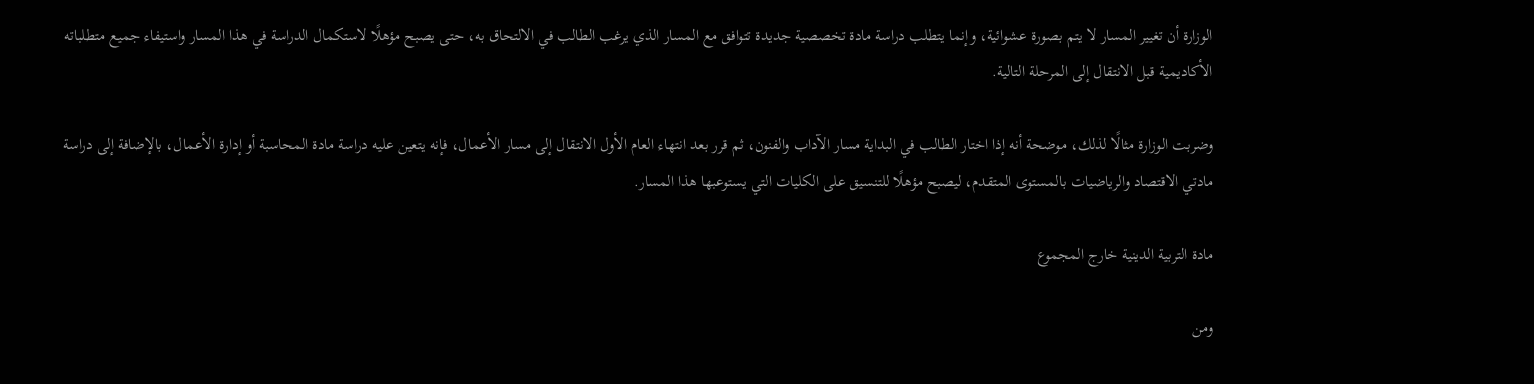الوزارة أن تغيير المسار لا يتم بصورة عشوائية، وإنما يتطلب دراسة مادة تخصصية جديدة تتوافق مع المسار الذي يرغب الطالب في الالتحاق به، حتى يصبح مؤهلًا لاستكمال الدراسة في هذا المسار واستيفاء جميع متطلباته الأكاديمية قبل الانتقال إلى المرحلة التالية.

وضربت الوزارة مثالًا لذلك، موضحة أنه إذا اختار الطالب في البداية مسار الآداب والفنون، ثم قرر بعد انتهاء العام الأول الانتقال إلى مسار الأعمال، فإنه يتعين عليه دراسة مادة المحاسبة أو إدارة الأعمال، بالإضافة إلى دراسة مادتي الاقتصاد والرياضيات بالمستوى المتقدم، ليصبح مؤهلًا للتنسيق على الكليات التي يستوعبها هذا المسار.

مادة التربية الدينية خارج المجموع

ومن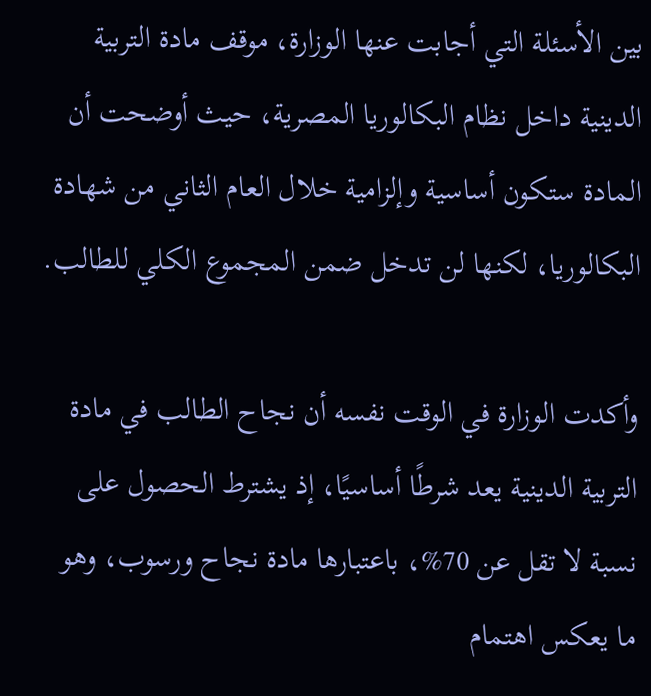بين الأسئلة التي أجابت عنها الوزارة، موقف مادة التربية الدينية داخل نظام البكالوريا المصرية، حيث أوضحت أن المادة ستكون أساسية وإلزامية خلال العام الثاني من شهادة البكالوريا، لكنها لن تدخل ضمن المجموع الكلي للطالب.

وأكدت الوزارة في الوقت نفسه أن نجاح الطالب في مادة التربية الدينية يعد شرطًا أساسيًا، إذ يشترط الحصول على نسبة لا تقل عن 70%، باعتبارها مادة نجاح ورسوب، وهو ما يعكس اهتمام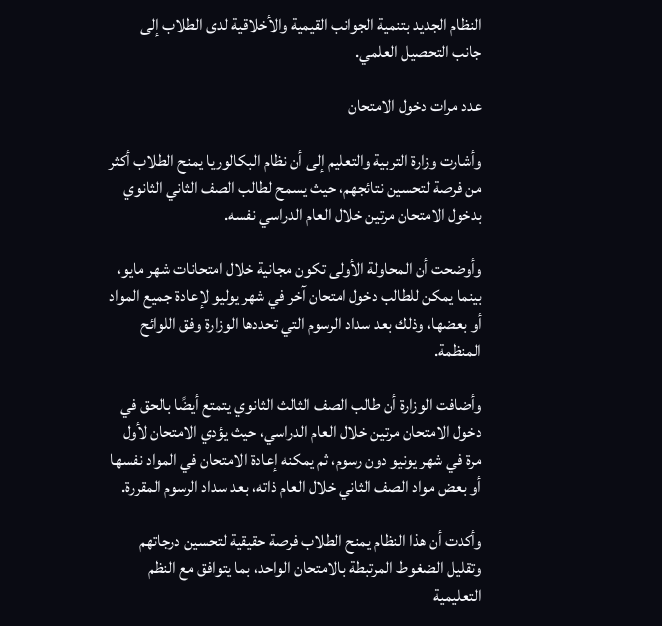النظام الجديد بتنمية الجوانب القيمية والأخلاقية لدى الطلاب إلى جانب التحصيل العلمي.

عدد مرات دخول الامتحان

وأشارت وزارة التربية والتعليم إلى أن نظام البكالوريا يمنح الطلاب أكثر من فرصة لتحسين نتائجهم، حيث يسمح لطالب الصف الثاني الثانوي بدخول الامتحان مرتين خلال العام الدراسي نفسه.

وأوضحت أن المحاولة الأولى تكون مجانية خلال امتحانات شهر مايو، بينما يمكن للطالب دخول امتحان آخر في شهر يوليو لإعادة جميع المواد أو بعضها، وذلك بعد سداد الرسوم التي تحددها الوزارة وفق اللوائح المنظمة.

وأضافت الوزارة أن طالب الصف الثالث الثانوي يتمتع أيضًا بالحق في دخول الامتحان مرتين خلال العام الدراسي، حيث يؤدي الامتحان لأول مرة في شهر يونيو دون رسوم، ثم يمكنه إعادة الامتحان في المواد نفسها أو بعض مواد الصف الثاني خلال العام ذاته، بعد سداد الرسوم المقررة.

وأكدت أن هذا النظام يمنح الطلاب فرصة حقيقية لتحسين درجاتهم وتقليل الضغوط المرتبطة بالامتحان الواحد، بما يتوافق مع النظم التعليمية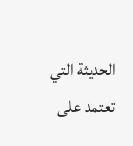الحديثة التي تعتمد على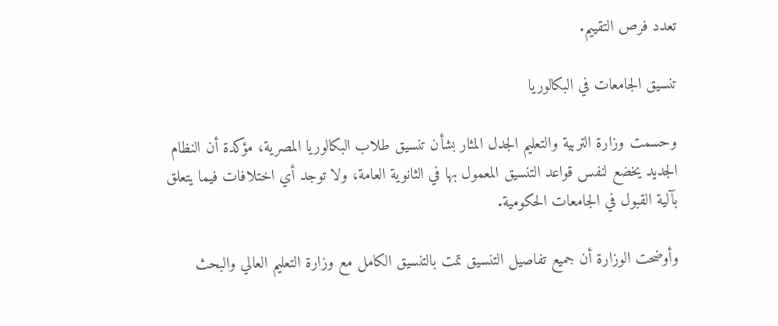تعدد فرص التقييم.

تنسيق الجامعات في البكالوريا

وحسمت وزارة التربية والتعليم الجدل المثار بشأن تنسيق طلاب البكالوريا المصرية، مؤكدة أن النظام الجديد يخضع لنفس قواعد التنسيق المعمول بها في الثانوية العامة، ولا توجد أي اختلافات فيما يتعلق بآلية القبول في الجامعات الحكومية.

وأوضحت الوزارة أن جميع تفاصيل التنسيق تمت بالتنسيق الكامل مع وزارة التعليم العالي والبحث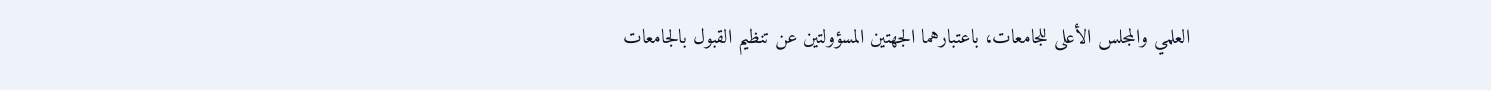العلمي والمجلس الأعلى للجامعات، باعتبارهما الجهتين المسؤولتين عن تنظيم القبول بالجامعات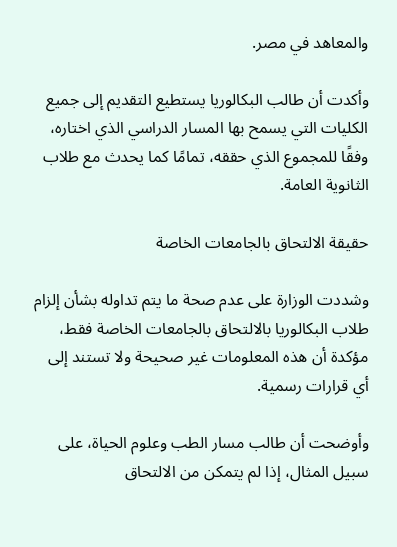والمعاهد في مصر.

وأكدت أن طالب البكالوريا يستطيع التقديم إلى جميع الكليات التي يسمح بها المسار الدراسي الذي اختاره، وفقًا للمجموع الذي حققه، تمامًا كما يحدث مع طلاب الثانوية العامة.

حقيقة الالتحاق بالجامعات الخاصة

وشددت الوزارة على عدم صحة ما يتم تداوله بشأن إلزام طلاب البكالوريا بالالتحاق بالجامعات الخاصة فقط، مؤكدة أن هذه المعلومات غير صحيحة ولا تستند إلى أي قرارات رسمية.

وأوضحت أن طالب مسار الطب وعلوم الحياة، على سبيل المثال، إذا لم يتمكن من الالتحاق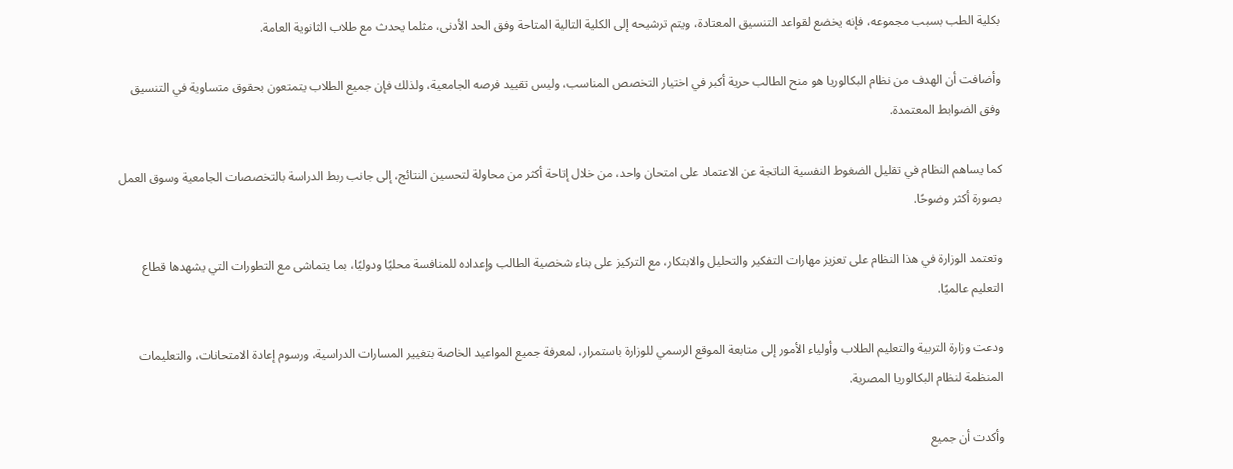بكلية الطب بسبب مجموعه، فإنه يخضع لقواعد التنسيق المعتادة، ويتم ترشيحه إلى الكلية التالية المتاحة وفق الحد الأدنى، مثلما يحدث مع طلاب الثانوية العامة.

وأضافت أن الهدف من نظام البكالوريا هو منح الطالب حرية أكبر في اختيار التخصص المناسب، وليس تقييد فرصه الجامعية، ولذلك فإن جميع الطلاب يتمتعون بحقوق متساوية في التنسيق وفق الضوابط المعتمدة.

كما يساهم النظام في تقليل الضغوط النفسية الناتجة عن الاعتماد على امتحان واحد، من خلال إتاحة أكثر من محاولة لتحسين النتائج، إلى جانب ربط الدراسة بالتخصصات الجامعية وسوق العمل بصورة أكثر وضوحًا.

وتعتمد الوزارة في هذا النظام على تعزيز مهارات التفكير والتحليل والابتكار، مع التركيز على بناء شخصية الطالب وإعداده للمنافسة محليًا ودوليًا، بما يتماشى مع التطورات التي يشهدها قطاع التعليم عالميًا.

ودعت وزارة التربية والتعليم الطلاب وأولياء الأمور إلى متابعة الموقع الرسمي للوزارة باستمرار، لمعرفة جميع المواعيد الخاصة بتغيير المسارات الدراسية، ورسوم إعادة الامتحانات، والتعليمات المنظمة لنظام البكالوريا المصرية.

وأكدت أن جميع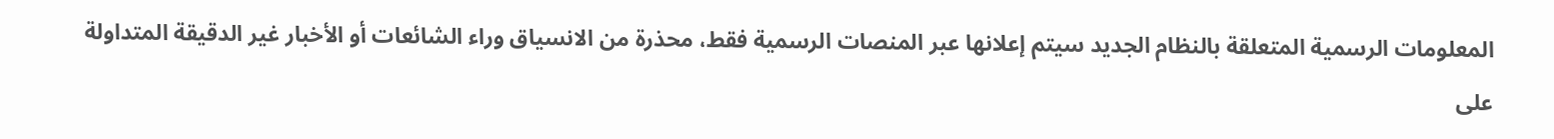المعلومات الرسمية المتعلقة بالنظام الجديد سيتم إعلانها عبر المنصات الرسمية فقط، محذرة من الانسياق وراء الشائعات أو الأخبار غير الدقيقة المتداولة على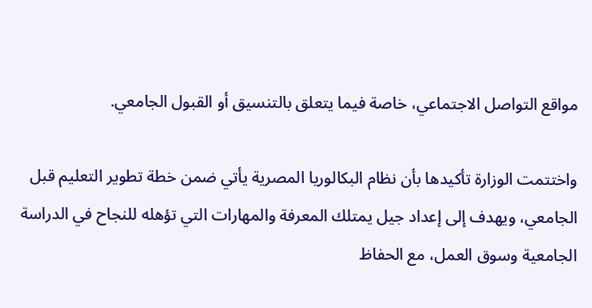مواقع التواصل الاجتماعي، خاصة فيما يتعلق بالتنسيق أو القبول الجامعي.

واختتمت الوزارة تأكيدها بأن نظام البكالوريا المصرية يأتي ضمن خطة تطوير التعليم قبل الجامعي، ويهدف إلى إعداد جيل يمتلك المعرفة والمهارات التي تؤهله للنجاح في الدراسة الجامعية وسوق العمل، مع الحفاظ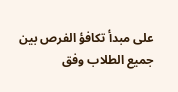على مبدأ تكافؤ الفرص بين جميع الطلاب وفق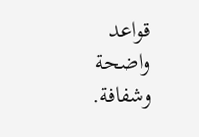قواعد واضحة وشفافة.